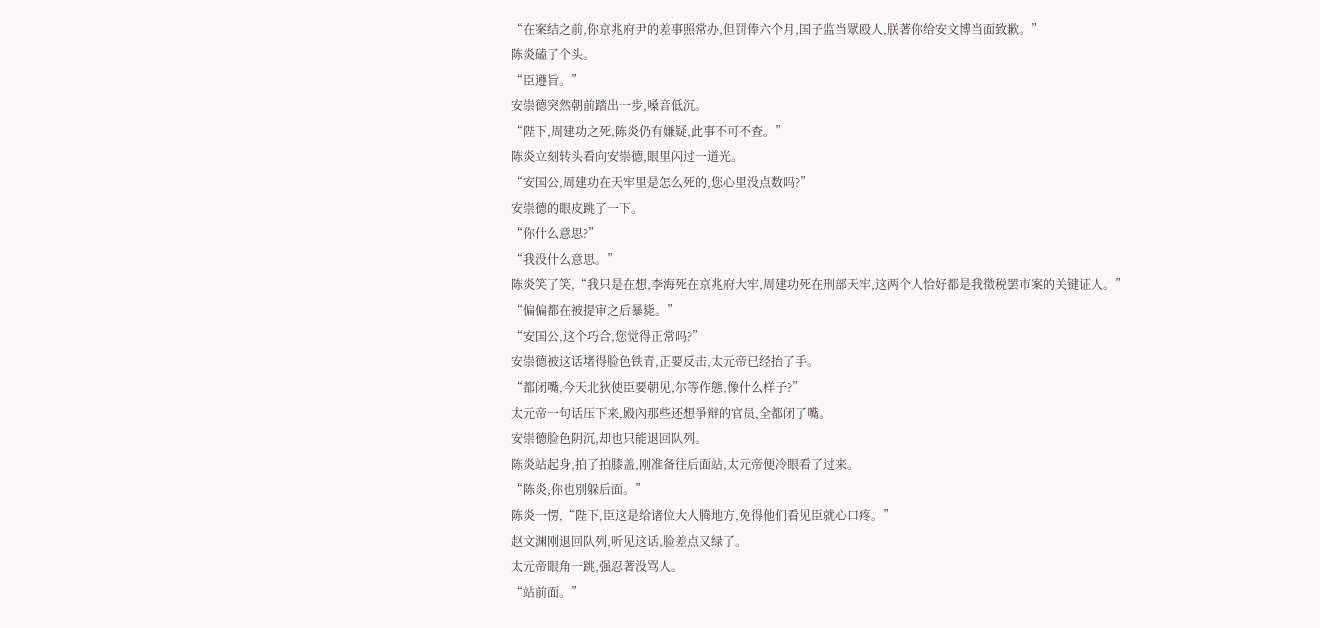“在案结之前,你京兆府尹的差事照常办,但罚俸六个月,国子监当眾殴人,朕著你给安文博当面致歉。”
陈炎磕了个头。
“臣遵旨。”
安崇德突然朝前踏出一步,嗓音低沉。
“陛下,周建功之死,陈炎仍有嫌疑,此事不可不查。”
陈炎立刻转头看向安崇德,眼里闪过一道光。
“安国公,周建功在天牢里是怎么死的,您心里没点数吗?”
安崇德的眼皮跳了一下。
“你什么意思?”
“我没什么意思。”
陈炎笑了笑,“我只是在想,李海死在京兆府大牢,周建功死在刑部天牢,这两个人恰好都是我徵税罢市案的关键证人。”
“偏偏都在被提审之后暴毙。”
“安国公,这个巧合,您觉得正常吗?”
安崇德被这话堵得脸色铁青,正要反击,太元帝已经抬了手。
“都闭嘴,今天北狄使臣要朝见,尔等作態,像什么样子?”
太元帝一句话压下来,殿內那些还想爭辩的官员,全都闭了嘴。
安崇德脸色阴沉,却也只能退回队列。
陈炎站起身,拍了拍膝盖,刚准备往后面站,太元帝便冷眼看了过来。
“陈炎,你也別躲后面。”
陈炎一愣,“陛下,臣这是给诸位大人腾地方,免得他们看见臣就心口疼。”
赵文渊刚退回队列,听见这话,脸差点又绿了。
太元帝眼角一跳,强忍著没骂人。
“站前面。”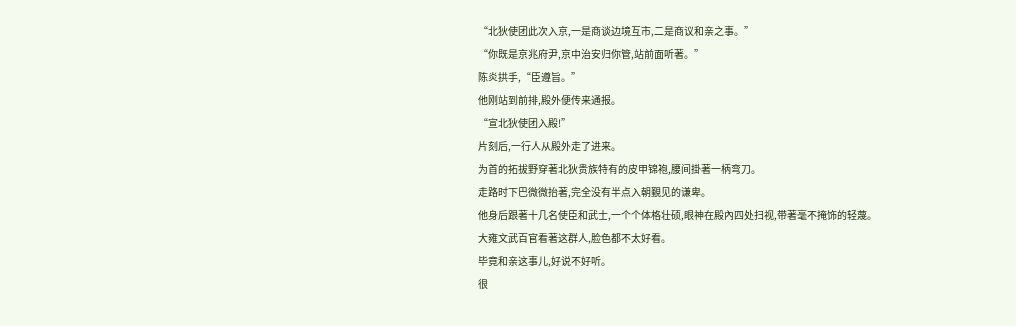“北狄使团此次入京,一是商谈边境互市,二是商议和亲之事。”
“你既是京兆府尹,京中治安归你管,站前面听著。”
陈炎拱手,“臣遵旨。”
他刚站到前排,殿外便传来通报。
“宣北狄使团入殿!”
片刻后,一行人从殿外走了进来。
为首的拓拔野穿著北狄贵族特有的皮甲锦袍,腰间掛著一柄弯刀。
走路时下巴微微抬著,完全没有半点入朝覲见的谦卑。
他身后跟著十几名使臣和武士,一个个体格壮硕,眼神在殿內四处扫视,带著毫不掩饰的轻蔑。
大雍文武百官看著这群人,脸色都不太好看。
毕竟和亲这事儿,好说不好听。
很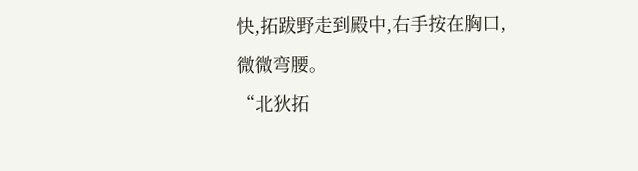快,拓跋野走到殿中,右手按在胸口,微微弯腰。
“北狄拓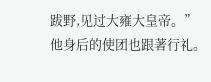跋野,见过大雍大皇帝。”
他身后的使团也跟著行礼。